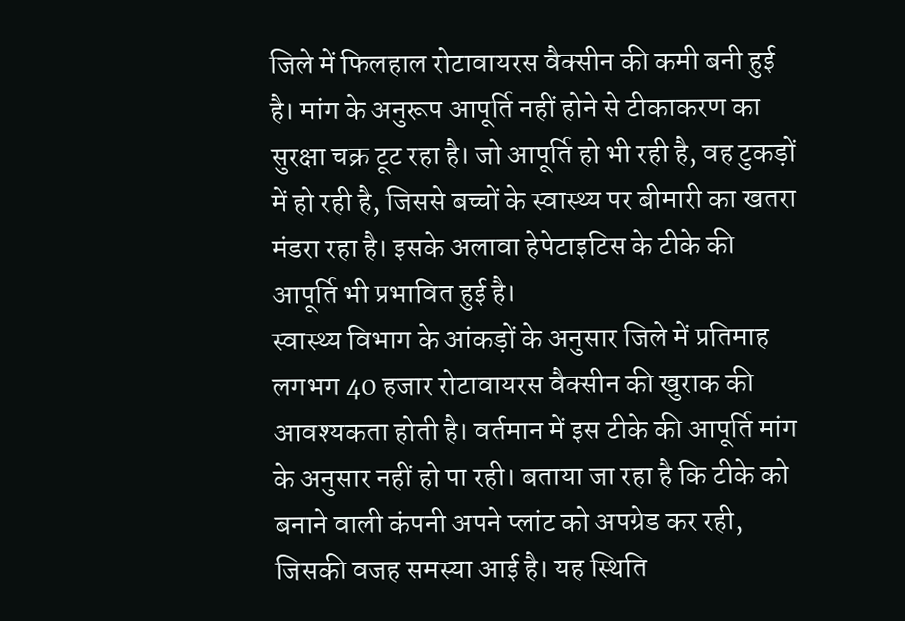जिले में फिलहाल रोटावायरस वैक्सीन की कमी बनी हुई है। मांग के अनुरूप आपूर्ति नहीं होने से टीकाकरण का सुरक्षा चक्र टूट रहा है। जो आपूर्ति हो भी रही है, वह टुकड़ों में हो रही है, जिससे बच्चों के स्वास्थ्य पर बीमारी का खतरा मंडरा रहा है। इसके अलावा हेपेटाइटिस के टीके की आपूर्ति भी प्रभावित हुई है।
स्वास्थ्य विभाग के आंकड़ों के अनुसार जिले में प्रतिमाह लगभग 40 हजार रोटावायरस वैक्सीन की खुराक की आवश्यकता होती है। वर्तमान में इस टीके की आपूर्ति मांग के अनुसार नहीं हो पा रही। बताया जा रहा है कि टीके को बनाने वाली कंपनी अपने प्लांट को अपग्रेड कर रही, जिसकी वजह समस्या आई है। यह स्थिति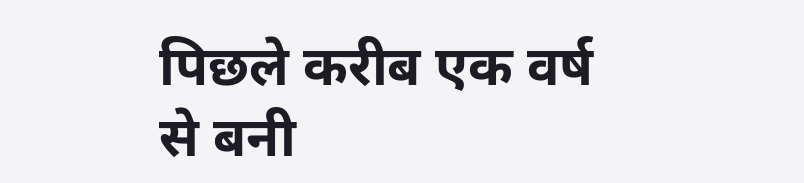पिछले करीब एक वर्ष से बनी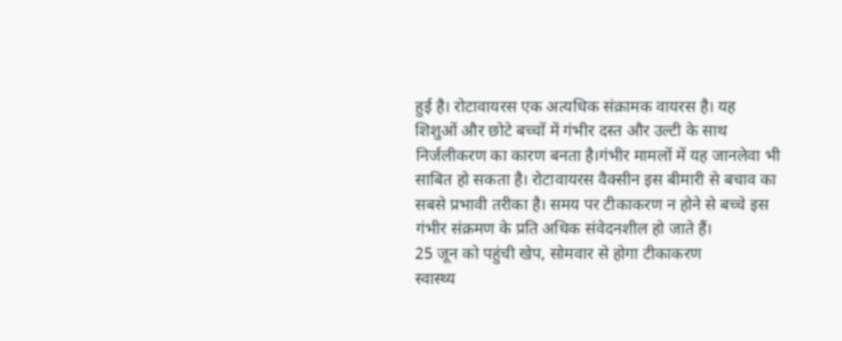हुई है। रोटावायरस एक अत्यधिक संक्रामक वायरस है। यह शिशुओं और छोटे बच्चों में गंभीर दस्त और उल्टी के साथ निर्जलीकरण का कारण बनता है।गंभीर मामलों में यह जानलेवा भी साबित हो सकता है। रोटावायरस वैक्सीन इस बीमारी से बचाव का सबसे प्रभावी तरीका है। समय पर टीकाकरण न होने से बच्चे इस गंभीर संक्रमण के प्रति अधिक संवेदनशील हो जाते हैं।
25 जून को पहुंची खेप, सोमवार से होगा टीकाकरण
स्वास्थ्य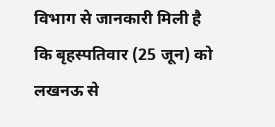विभाग से जानकारी मिली है कि बृहस्पतिवार (25 जून) को लखनऊ से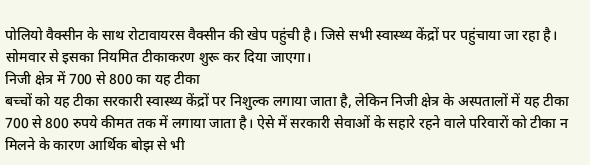पोलियो वैक्सीन के साथ रोटावायरस वैक्सीन की खेप पहुंची है। जिसे सभी स्वास्थ्य केंद्रों पर पहुंचाया जा रहा है। सोमवार से इसका नियमित टीकाकरण शुरू कर दिया जाएगा।
निजी क्षेत्र में 700 से 800 का यह टीका
बच्चों को यह टीका सरकारी स्वास्थ्य केंद्रों पर निशुल्क लगाया जाता है, लेकिन निजी क्षेत्र के अस्पतालों में यह टीका 700 से 800 रुपये कीमत तक में लगाया जाता है। ऐसे में सरकारी सेवाओं के सहारे रहने वाले परिवारों को टीका न मिलने के कारण आर्थिक बोझ से भी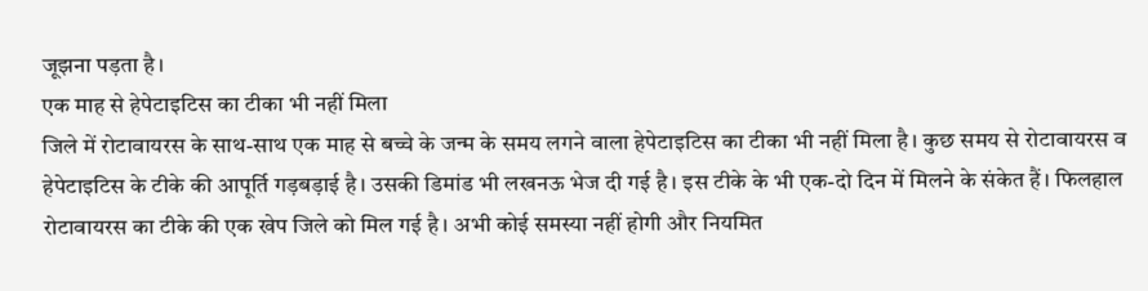जूझना पड़ता है।
एक माह से हेपेटाइटिस का टीका भी नहीं मिला
जिले में रोटावायरस के साथ-साथ एक माह से बच्चे के जन्म के समय लगने वाला हेपेटाइटिस का टीका भी नहीं मिला है। कुछ समय से रोटावायरस व हेपेटाइटिस के टीके की आपूर्ति गड़बड़ाई है। उसकी डिमांड भी लखनऊ भेज दी गई है। इस टीके के भी एक-दो दिन में मिलने के संकेत हैं। फिलहाल रोटावायरस का टीके की एक खेप जिले को मिल गई है। अभी कोई समस्या नहीं होगी और नियमित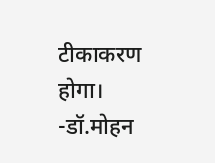टीकाकरण होगा। -डॉ.मोहन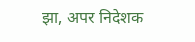झा, अपर निदेशक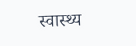स्वास्थ्य